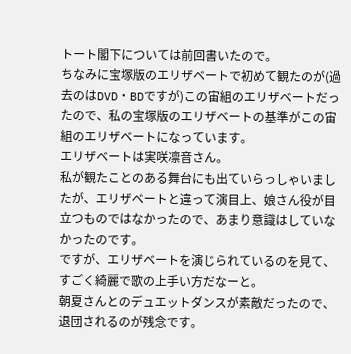トート閣下については前回書いたので。
ちなみに宝塚版のエリザベートで初めて観たのが(過去のはDVD・BDですが)この宙組のエリザベートだったので、私の宝塚版のエリザベートの基準がこの宙組のエリザベートになっています。
エリザベートは実咲凛音さん。
私が観たことのある舞台にも出ていらっしゃいましたが、エリザベートと違って演目上、娘さん役が目立つものではなかったので、あまり意識はしていなかったのです。
ですが、エリザベートを演じられているのを見て、すごく綺麗で歌の上手い方だなーと。
朝夏さんとのデュエットダンスが素敵だったので、退団されるのが残念です。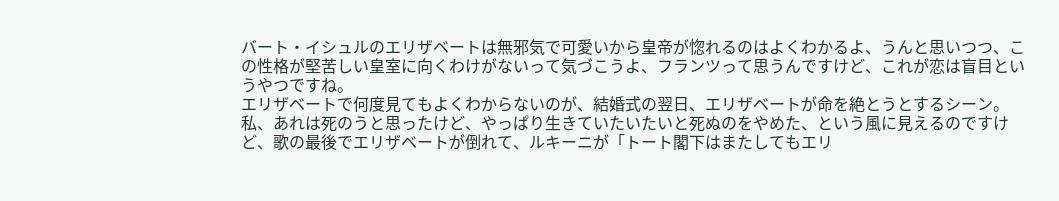バート・イシュルのエリザベートは無邪気で可愛いから皇帝が惚れるのはよくわかるよ、うんと思いつつ、この性格が堅苦しい皇室に向くわけがないって気づこうよ、フランツって思うんですけど、これが恋は盲目というやつですね。
エリザベートで何度見てもよくわからないのが、結婚式の翌日、エリザベートが命を絶とうとするシーン。
私、あれは死のうと思ったけど、やっぱり生きていたいたいと死ぬのをやめた、という風に見えるのですけど、歌の最後でエリザベートが倒れて、ルキーニが「トート閣下はまたしてもエリ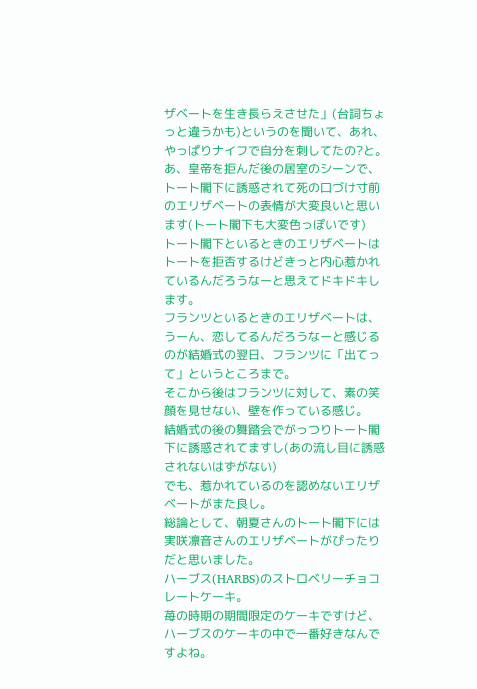ザベートを生き長らえさせた」(台詞ちょっと違うかも)というのを聞いて、あれ、やっぱりナイフで自分を刺してたの?と。
あ、皇帝を拒んだ後の居室のシーンで、トート閣下に誘惑されて死の口づけ寸前のエリザベートの表情が大変良いと思います(トート閣下も大変色っぽいです)
トート閣下といるときのエリザベートはトートを拒否するけどきっと内心惹かれているんだろうなーと思えてドキドキします。
フランツといるときのエリザベートは、うーん、恋してるんだろうなーと感じるのが結婚式の翌日、フランツに「出てって」というところまで。
そこから後はフランツに対して、素の笑顔を見せない、壁を作っている感じ。
結婚式の後の舞踏会でがっつりトート閣下に誘惑されてますし(あの流し目に誘惑されないはずがない)
でも、惹かれているのを認めないエリザベートがまた良し。
総論として、朝夏さんのトート閣下には実咲凛音さんのエリザベートがぴったりだと思いました。
ハーブス(HARBS)のストロベリーチョコレートケーキ。
苺の時期の期間限定のケーキですけど、ハーブスのケーキの中で一番好きなんですよね。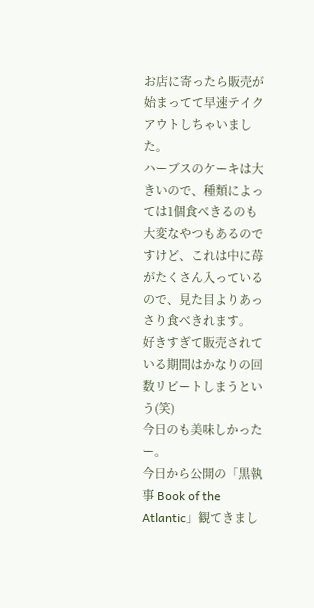お店に寄ったら販売が始まってて早速テイクアウトしちゃいました。
ハーブスのケーキは大きいので、種類によっては1個食べきるのも大変なやつもあるのですけど、これは中に苺がたくさん入っているので、見た目よりあっさり食べきれます。
好きすぎて販売されている期間はかなりの回数リピートしまうという(笑)
今日のも美味しかったー。
今日から公開の「黒執事 Book of the Atlantic」観てきまし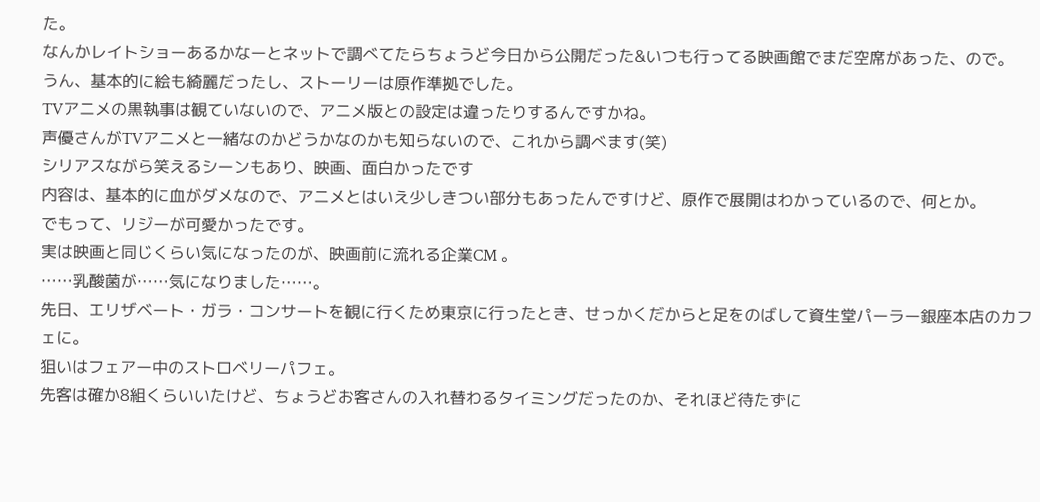た。
なんかレイトショーあるかなーとネットで調べてたらちょうど今日から公開だった&いつも行ってる映画館でまだ空席があった、ので。
うん、基本的に絵も綺麗だったし、ストーリーは原作準拠でした。
TVアニメの黒執事は観ていないので、アニメ版との設定は違ったりするんですかね。
声優さんがTVアニメと一緒なのかどうかなのかも知らないので、これから調べます(笑)
シリアスながら笑えるシーンもあり、映画、面白かったです
内容は、基本的に血がダメなので、アニメとはいえ少しきつい部分もあったんですけど、原作で展開はわかっているので、何とか。
でもって、リジーが可愛かったです。
実は映画と同じくらい気になったのが、映画前に流れる企業CM 。
……乳酸菌が……気になりました……。
先日、エリザベート・ガラ・コンサートを観に行くため東京に行ったとき、せっかくだからと足をのばして資生堂パーラー銀座本店のカフェに。
狙いはフェアー中のストロベリーパフェ。
先客は確か8組くらいいたけど、ちょうどお客さんの入れ替わるタイミングだったのか、それほど待たずに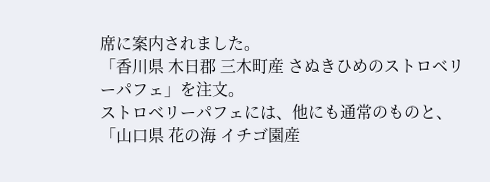席に案内されました。
「香川県 木日郡 三木町産 さぬきひめのストロベリーパフェ」を注文。
ストロベリーパフェには、他にも通常のものと、
「山口県 花の海 イチゴ園産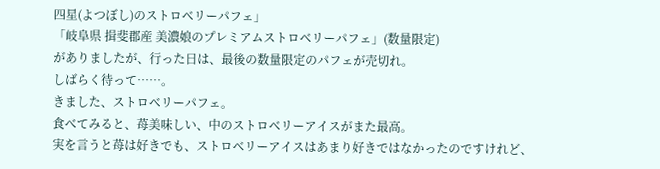四星(よつぼし)のストロベリーパフェ」
「岐阜県 揖斐郡産 美濃娘のプレミアムストロベリーパフェ」(数量限定)
がありましたが、行った日は、最後の数量限定のパフェが売切れ。
しばらく待って……。
きました、ストロベリーパフェ。
食べてみると、苺美味しい、中のストロベリーアイスがまた最高。
実を言うと苺は好きでも、ストロベリーアイスはあまり好きではなかったのですけれど、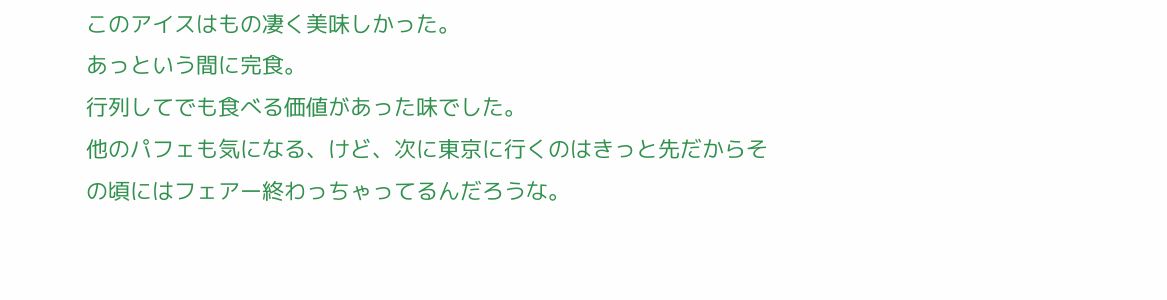このアイスはもの凄く美味しかった。
あっという間に完食。
行列してでも食べる価値があった味でした。
他のパフェも気になる、けど、次に東京に行くのはきっと先だからその頃にはフェアー終わっちゃってるんだろうな。